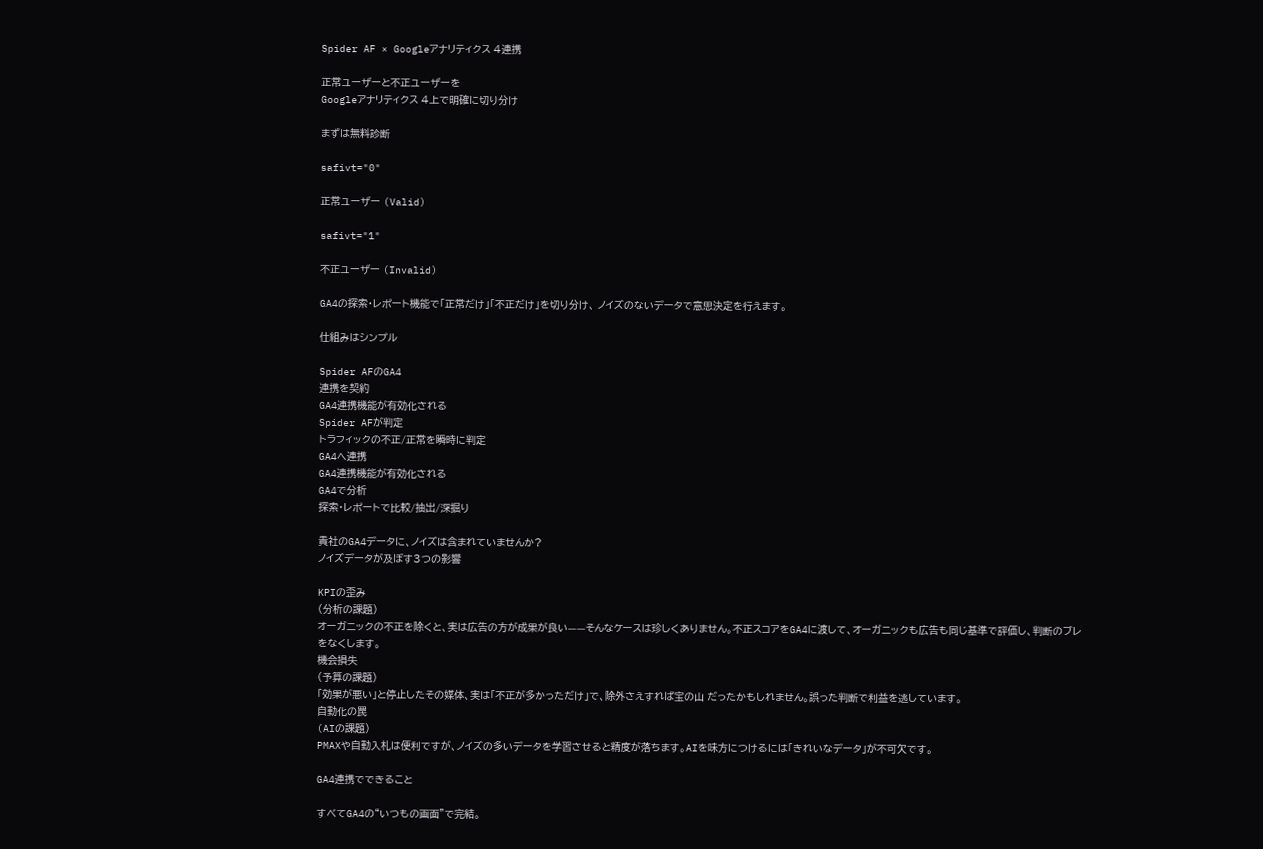Spider AF × Googleアナリティクス 4連携

正常ユーザーと不正ユーザーを
Googleアナリティクス 4上で明確に切り分け

まずは無料診断

safivt="0"

正常ユーザー (Valid)

safivt="1"

不正ユーザー (Invalid)

GA4の探索・レポート機能で「正常だけ」「不正だけ」を切り分け、 ノイズのないデータで意思決定を行えます。

仕組みはシンプル

Spider AFのGA4
連携を契約
GA4連携機能が有効化される
Spider AFが判定
トラフィックの不正/正常を瞬時に判定
GA4へ連携
GA4連携機能が有効化される
GA4で分析
探索・レポートで比較/抽出/深掘り

貴社のGA4データに、ノイズは含まれていませんか?
ノイズデータが及ぼす3つの影響

KPIの歪み
(分析の課題)
オーガニックの不正を除くと、実は広告の方が成果が良い——そんなケースは珍しくありません。不正スコアをGA4に渡して、オーガニックも広告も同じ基準で評価し、判断のブレをなくします。
機会損失
(予算の課題)
「効果が悪い」と停止したその媒体、実は「不正が多かっただけ」で、除外さえすれば宝の山 だったかもしれません。誤った判断で利益を逃しています。
自動化の罠
(AIの課題)
PMAXや自動入札は便利ですが、ノイズの多いデータを学習させると精度が落ちます。AIを味方につけるには「きれいなデータ」が不可欠です。

GA4連携でできること

すべてGA4の“いつもの画面”で完結。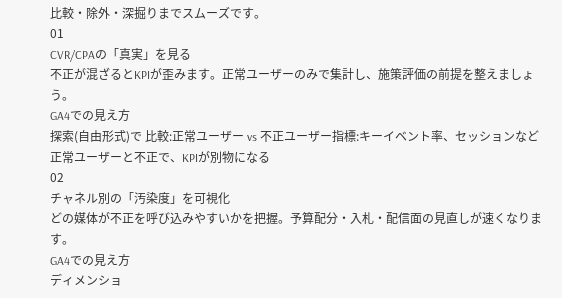比較・除外・深掘りまでスムーズです。
01
CVR/CPAの「真実」を見る
不正が混ざるとKPIが歪みます。正常ユーザーのみで集計し、施策評価の前提を整えましょう。
GA4での見え方
探索(自由形式)で 比較:正常ユーザー vs 不正ユーザー指標:キーイベント率、セッションなど
正常ユーザーと不正で、KPIが別物になる
02
チャネル別の「汚染度」を可視化
どの媒体が不正を呼び込みやすいかを把握。予算配分・入札・配信面の見直しが速くなります。
GA4での見え方
ディメンショ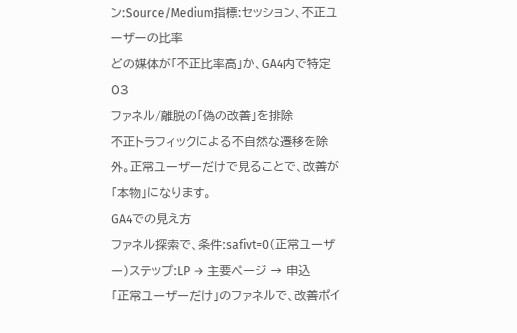ン:Source/Medium指標:セッション、不正ユーザーの比率
どの媒体が「不正比率高」か、GA4内で特定
03
ファネル/離脱の「偽の改善」を排除
不正トラフィックによる不自然な遷移を除外。正常ユーザーだけで見ることで、改善が「本物」になります。
GA4での見え方
ファネル探索で、条件:safivt=0(正常ユーザー)ステップ:LP → 主要ページ → 申込
「正常ユーザーだけ」のファネルで、改善ポイ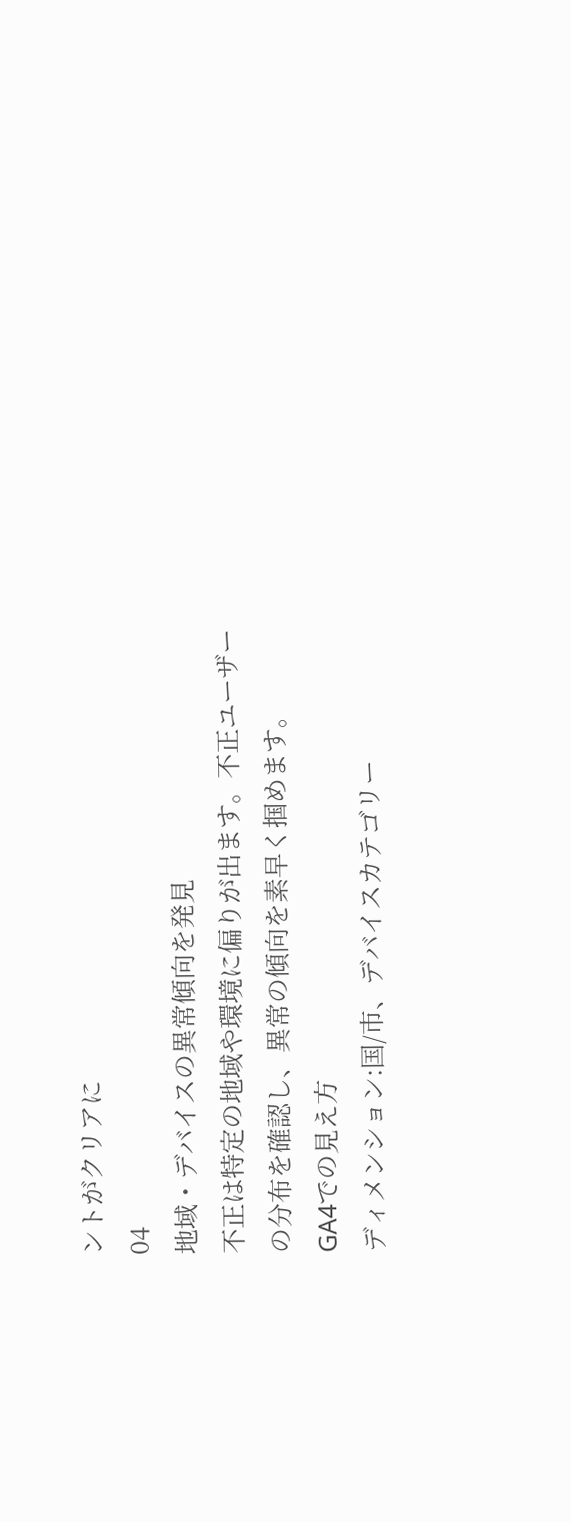ントがクリアに
04
地域・デバイスの異常傾向を発見
不正は特定の地域や環境に偏りが出ます。不正ユーザーの分布を確認し、異常の傾向を素早く掴めます。
GA4での見え方
ディメンション:国/市、デバイスカテゴリー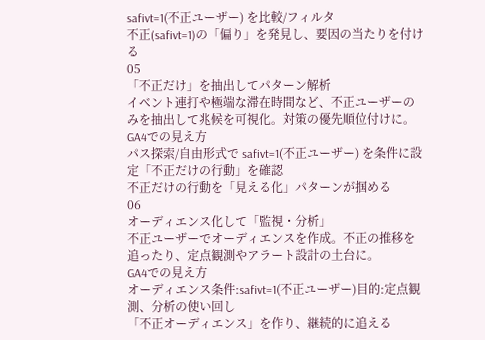safivt=1(不正ユーザー) を比較/フィルタ
不正(safivt=1)の「偏り」を発見し、要因の当たりを付ける
05
「不正だけ」を抽出してパターン解析
イベント連打や極端な滞在時間など、不正ユーザーのみを抽出して兆候を可視化。対策の優先順位付けに。
GA4での見え方
パス探索/自由形式で safivt=1(不正ユーザー) を条件に設定「不正だけの行動」を確認
不正だけの行動を「見える化」パターンが掴める
06
オーディエンス化して「監視・分析」
不正ユーザーでオーディエンスを作成。不正の推移を追ったり、定点観測やアラート設計の土台に。
GA4での見え方
オーディエンス条件:safivt=1(不正ユーザー)目的:定点観測、分析の使い回し
「不正オーディエンス」を作り、継続的に追える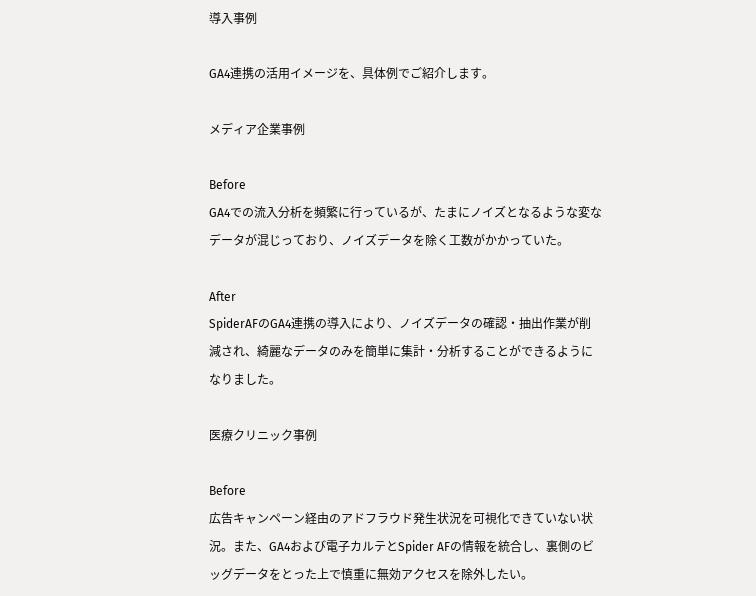導入事例

GA4連携の活用イメージを、具体例でご紹介します。

メディア企業事例

Before
GA4での流入分析を頻繁に行っているが、たまにノイズとなるような変なデータが混じっており、ノイズデータを除く工数がかかっていた。

After
SpiderAFのGA4連携の導入により、ノイズデータの確認・抽出作業が削減され、綺麗なデータのみを簡単に集計・分析することができるようになりました。

医療クリニック事例

Before
広告キャンペーン経由のアドフラウド発生状況を可視化できていない状況。また、GA4および電子カルテとSpider AFの情報を統合し、裏側のビッグデータをとった上で慎重に無効アクセスを除外したい。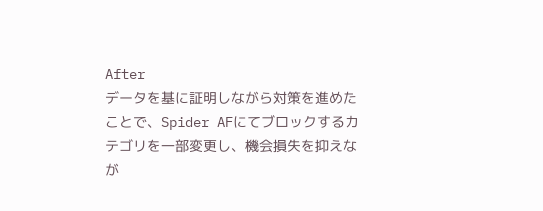After
データを基に証明しながら対策を進めたことで、Spider AFにてブロックするカテゴリを一部変更し、機会損失を抑えなが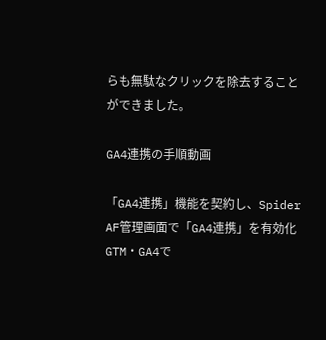らも無駄なクリックを除去することができました。

GA4連携の手順動画

「GA4連携」機能を契約し、Spider AF管理画面で「GA4連携」を有効化
GTM・GA4で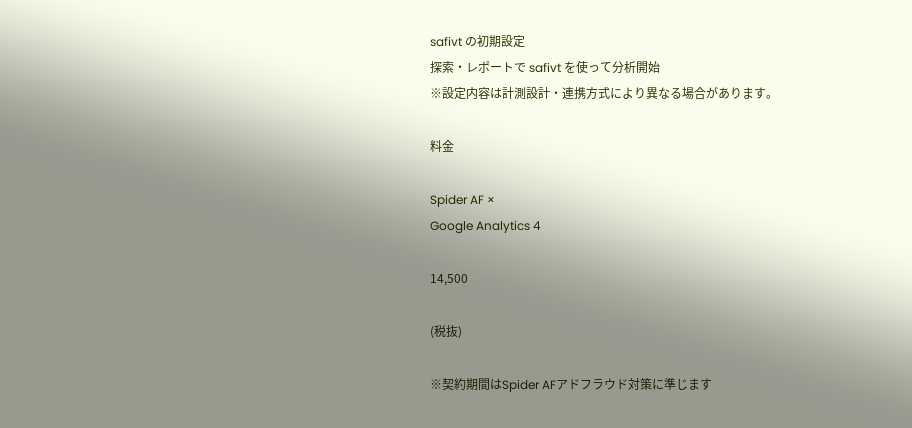safivt の初期設定
探索・レポートで safivt を使って分析開始
※設定内容は計測設計・連携方式により異なる場合があります。

料金

Spider AF ×
Google Analytics 4

14,500

(税抜)

※契約期間はSpider AFアドフラウド対策に準じます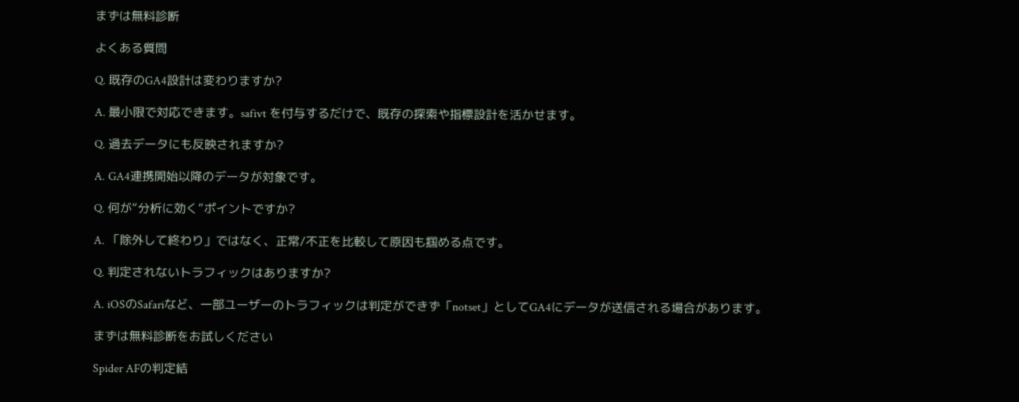まずは無料診断

よくある質問

Q. 既存のGA4設計は変わりますか?

A. 最小限で対応できます。safivt を付与するだけで、既存の探索や指標設計を活かせます。

Q. 過去データにも反映されますか?

A. GA4連携開始以降のデータが対象です。

Q. 何が“分析に効く”ポイントですか?

A. 「除外して終わり」ではなく、正常/不正を比較して原因も掴める点です。

Q. 判定されないトラフィックはありますか?

A. iOSのSafariなど、一部ユーザーのトラフィックは判定ができず「notset」としてGA4にデータが送信される場合があります。

まずは無料診断をお試しください

Spider AFの判定結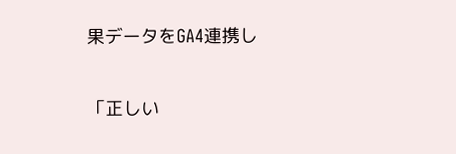果データをGA4連携し

「正しい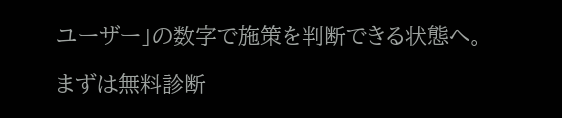ユーザー」の数字で施策を判断できる状態へ。

まずは無料診断